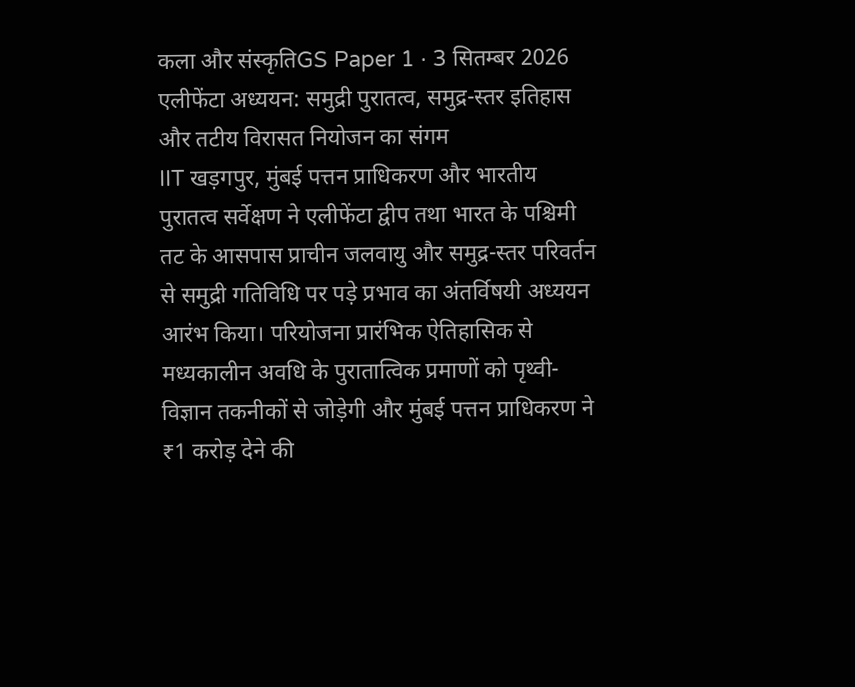कला और संस्कृतिGS Paper 1 · 3 सितम्बर 2026
एलीफेंटा अध्ययन: समुद्री पुरातत्व, समुद्र-स्तर इतिहास और तटीय विरासत नियोजन का संगम
IIT खड़गपुर, मुंबई पत्तन प्राधिकरण और भारतीय पुरातत्व सर्वेक्षण ने एलीफेंटा द्वीप तथा भारत के पश्चिमी तट के आसपास प्राचीन जलवायु और समुद्र-स्तर परिवर्तन से समुद्री गतिविधि पर पड़े प्रभाव का अंतर्विषयी अध्ययन आरंभ किया। परियोजना प्रारंभिक ऐतिहासिक से मध्यकालीन अवधि के पुरातात्विक प्रमाणों को पृथ्वी-विज्ञान तकनीकों से जोड़ेगी और मुंबई पत्तन प्राधिकरण ने ₹1 करोड़ देने की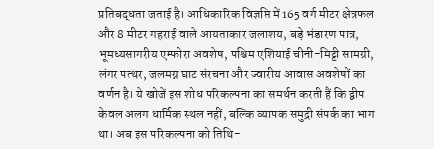प्रतिबद्धता जताई है। आधिकारिक विज्ञप्ति में 165 वर्ग मीटर क्षेत्रफल और 8 मीटर गहराई वाले आयताकार जलाशय, बड़े भंडारण पात्र, भूमध्यसागरीय एम्फोरा अवशेष, पश्चिम एशियाई चीनी-मिट्टी सामग्री, लंगर पत्थर, जलमग्न घाट संरचना और ज्वारीय आवास अवशेषों का वर्णन है। ये खोजें इस शोध परिकल्पना का समर्थन करती हैं कि द्वीप केवल अलग धार्मिक स्थल नहीं, बल्कि व्यापक समुद्री संपर्क का भाग था। अब इस परिकल्पना को तिथि-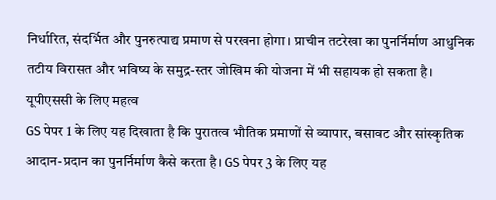निर्धारित, संदर्भित और पुनरुत्पाद्य प्रमाण से परखना होगा। प्राचीन तटरेखा का पुनर्निर्माण आधुनिक तटीय विरासत और भविष्य के समुद्र-स्तर जोखिम की योजना में भी सहायक हो सकता है।
यूपीएससी के लिए महत्व
GS पेपर 1 के लिए यह दिखाता है कि पुरातत्व भौतिक प्रमाणों से व्यापार, बसावट और सांस्कृतिक आदान-प्रदान का पुनर्निर्माण कैसे करता है। GS पेपर 3 के लिए यह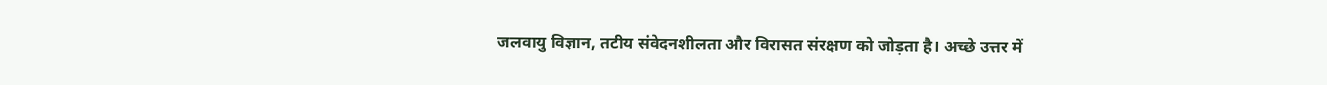जलवायु विज्ञान, तटीय संवेदनशीलता और विरासत संरक्षण को जोड़ता है। अच्छे उत्तर में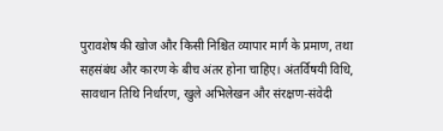पुरावशेष की खोज और किसी निश्चित व्यापार मार्ग के प्रमाण, तथा सहसंबंध और कारण के बीच अंतर होना चाहिए। अंतर्विषयी विधि, सावधान तिथि निर्धारण, खुले अभिलेखन और संरक्षण-संवेदी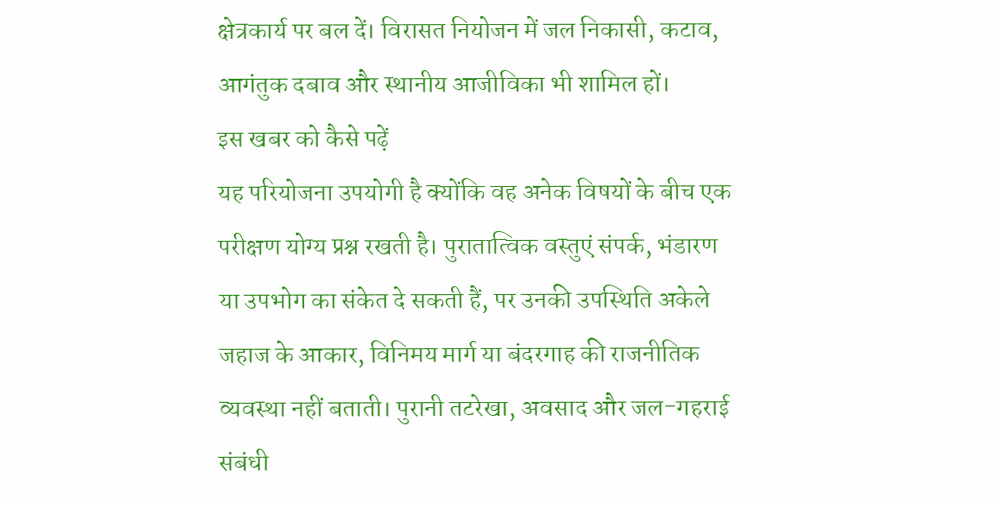क्षेत्रकार्य पर बल दें। विरासत नियोजन में जल निकासी, कटाव, आगंतुक दबाव और स्थानीय आजीविका भी शामिल हों।
इस खबर को कैसे पढ़ें
यह परियोजना उपयोगी है क्योंकि वह अनेक विषयों के बीच एक परीक्षण योग्य प्रश्न रखती है। पुरातात्विक वस्तुएं संपर्क, भंडारण या उपभोग का संकेत दे सकती हैं, पर उनकी उपस्थिति अकेले जहाज के आकार, विनिमय मार्ग या बंदरगाह की राजनीतिक व्यवस्था नहीं बताती। पुरानी तटरेखा, अवसाद और जल-गहराई संबंधी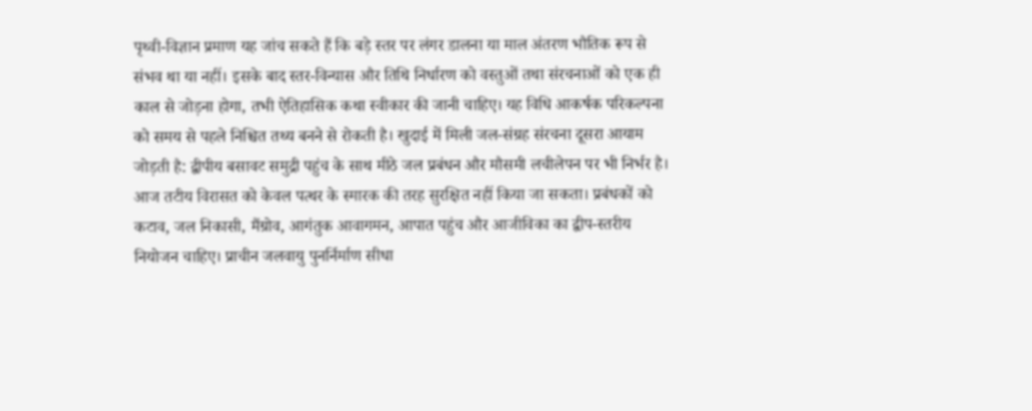पृथ्वी-विज्ञान प्रमाण यह जांच सकते हैं कि बड़े स्तर पर लंगर डालना या माल अंतरण भौतिक रूप से संभव था या नहीं। इसके बाद स्तर-विन्यास और तिथि निर्धारण को वस्तुओं तथा संरचनाओं को एक ही काल से जोड़ना होगा, तभी ऐतिहासिक कथा स्वीकार की जानी चाहिए। यह विधि आकर्षक परिकल्पना को समय से पहले निश्चित तथ्य बनने से रोकती है। खुदाई में मिली जल-संग्रह संरचना दूसरा आयाम जोड़ती है: द्वीपीय बसावट समुद्री पहुंच के साथ मीठे जल प्रबंधन और मौसमी लचीलेपन पर भी निर्भर है। आज तटीय विरासत को केवल पत्थर के स्मारक की तरह सुरक्षित नहीं किया जा सकता। प्रबंधकों को कटाव, जल निकासी, मैंग्रोव, आगंतुक आवागमन, आपात पहुंच और आजीविका का द्वीप-स्तरीय नियोजन चाहिए। प्राचीन जलवायु पुनर्निर्माण सीधा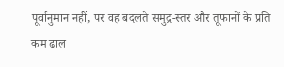पूर्वानुमान नहीं, पर वह बदलते समुद्र-स्तर और तूफानों के प्रति कम ढाल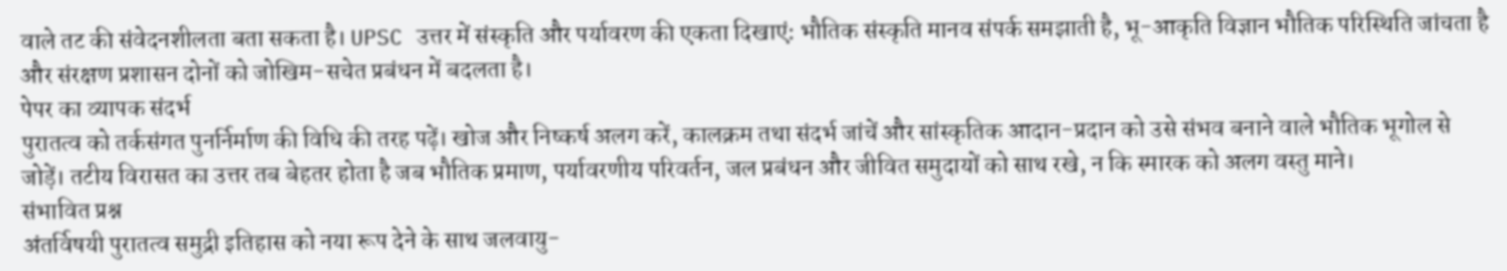वाले तट की संवेदनशीलता बता सकता है। UPSC उत्तर में संस्कृति और पर्यावरण की एकता दिखाएं: भौतिक संस्कृति मानव संपर्क समझाती है, भू-आकृति विज्ञान भौतिक परिस्थिति जांचता है और संरक्षण प्रशासन दोनों को जोखिम-सचेत प्रबंधन में बदलता है।
पेपर का व्यापक संदर्भ
पुरातत्व को तर्कसंगत पुनर्निर्माण की विधि की तरह पढ़ें। खोज और निष्कर्ष अलग करें, कालक्रम तथा संदर्भ जांचें और सांस्कृतिक आदान-प्रदान को उसे संभव बनाने वाले भौतिक भूगोल से जोड़ें। तटीय विरासत का उत्तर तब बेहतर होता है जब भौतिक प्रमाण, पर्यावरणीय परिवर्तन, जल प्रबंधन और जीवित समुदायों को साथ रखे, न कि स्मारक को अलग वस्तु माने।
संभावित प्रश्न
अंतर्विषयी पुरातत्व समुद्री इतिहास को नया रूप देने के साथ जलवायु-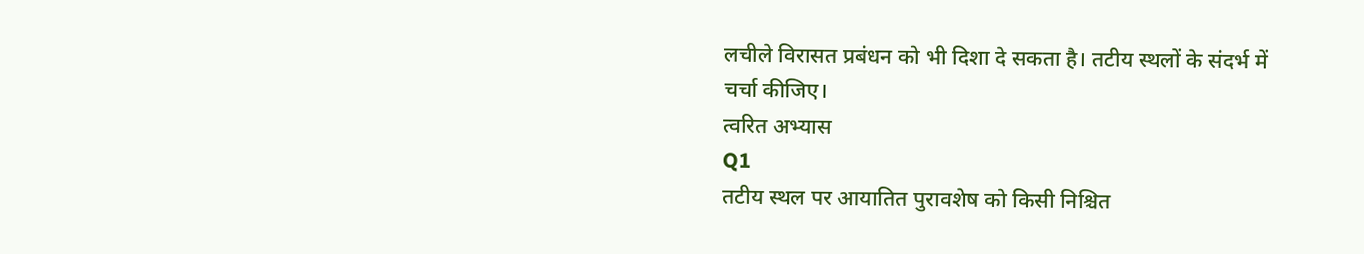लचीले विरासत प्रबंधन को भी दिशा दे सकता है। तटीय स्थलों के संदर्भ में चर्चा कीजिए।
त्वरित अभ्यास
Q1
तटीय स्थल पर आयातित पुरावशेष को किसी निश्चित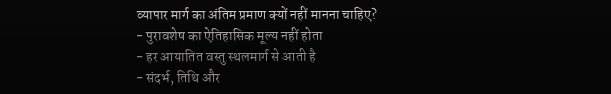व्यापार मार्ग का अंतिम प्रमाण क्यों नहीं मानना चाहिए?
- पुरावशेष का ऐतिहासिक मूल्य नहीं होता
- हर आयातित वस्तु स्थलमार्ग से आती है
- संदर्भ, तिथि और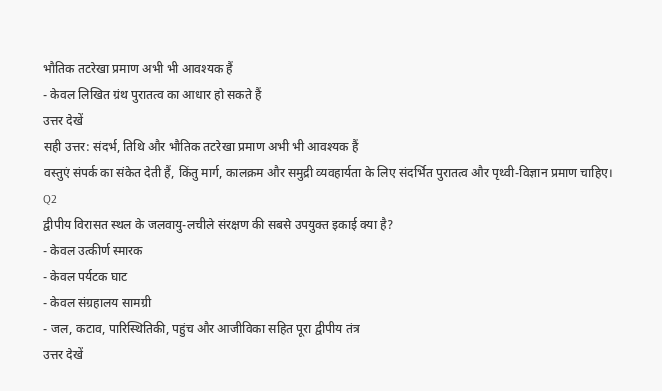भौतिक तटरेखा प्रमाण अभी भी आवश्यक हैं
- केवल लिखित ग्रंथ पुरातत्व का आधार हो सकते हैं
उत्तर देखें
सही उत्तर: संदर्भ, तिथि और भौतिक तटरेखा प्रमाण अभी भी आवश्यक हैं
वस्तुएं संपर्क का संकेत देती हैं, किंतु मार्ग, कालक्रम और समुद्री व्यवहार्यता के लिए संदर्भित पुरातत्व और पृथ्वी-विज्ञान प्रमाण चाहिए।
Q2
द्वीपीय विरासत स्थल के जलवायु-लचीले संरक्षण की सबसे उपयुक्त इकाई क्या है?
- केवल उत्कीर्ण स्मारक
- केवल पर्यटक घाट
- केवल संग्रहालय सामग्री
- जल, कटाव, पारिस्थितिकी, पहुंच और आजीविका सहित पूरा द्वीपीय तंत्र
उत्तर देखें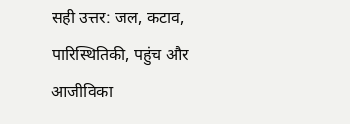सही उत्तर: जल, कटाव, पारिस्थितिकी, पहुंच और आजीविका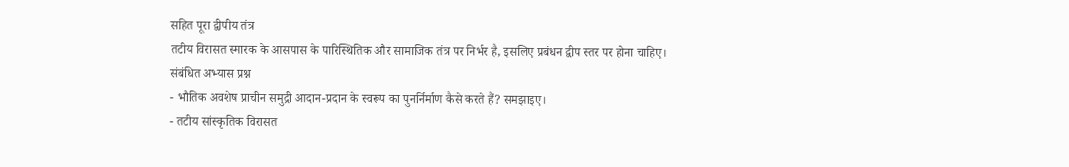सहित पूरा द्वीपीय तंत्र
तटीय विरासत स्मारक के आसपास के पारिस्थितिक और सामाजिक तंत्र पर निर्भर है, इसलिए प्रबंधन द्वीप स्तर पर होना चाहिए।
संबंधित अभ्यास प्रश्न
- भौतिक अवशेष प्राचीन समुद्री आदान-प्रदान के स्वरूप का पुनर्निर्माण कैसे करते हैं? समझाइए।
- तटीय सांस्कृतिक विरासत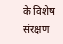के विशेष संरक्षण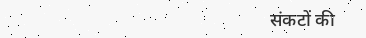संकटों की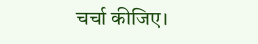चर्चा कीजिए।